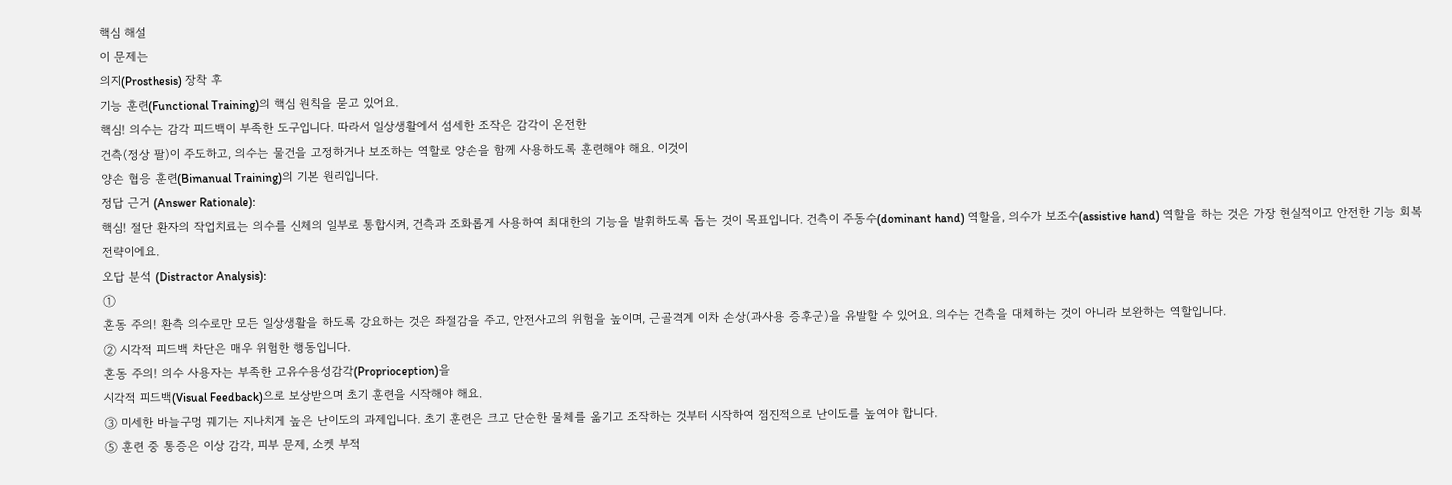핵심 해설
이 문제는
의지(Prosthesis) 장착 후
기능 훈련(Functional Training)의 핵심 원칙을 묻고 있어요.
핵심! 의수는 감각 피드백이 부족한 도구입니다. 따라서 일상생활에서 섬세한 조작은 감각이 온전한
건측(정상 팔)이 주도하고, 의수는 물건을 고정하거나 보조하는 역할로 양손을 함께 사용하도록 훈련해야 해요. 이것이
양손 협응 훈련(Bimanual Training)의 기본 원리입니다.
정답 근거 (Answer Rationale):
핵심! 절단 환자의 작업치료는 의수를 신체의 일부로 통합시켜, 건측과 조화롭게 사용하여 최대한의 기능을 발휘하도록 돕는 것이 목표입니다. 건측이 주동수(dominant hand) 역할을, 의수가 보조수(assistive hand) 역할을 하는 것은 가장 현실적이고 안전한 기능 회복 전략이에요.
오답 분석 (Distractor Analysis):
①
혼동 주의! 환측 의수로만 모든 일상생활을 하도록 강요하는 것은 좌절감을 주고, 안전사고의 위험을 높이며, 근골격계 이차 손상(과사용 증후군)을 유발할 수 있어요. 의수는 건측을 대체하는 것이 아니라 보완하는 역할입니다.
② 시각적 피드백 차단은 매우 위험한 행동입니다.
혼동 주의! 의수 사용자는 부족한 고유수용성감각(Proprioception)을
시각적 피드백(Visual Feedback)으로 보상받으며 초기 훈련을 시작해야 해요.
③ 미세한 바늘구멍 꿰기는 지나치게 높은 난이도의 과제입니다. 초기 훈련은 크고 단순한 물체를 옮기고 조작하는 것부터 시작하여 점진적으로 난이도를 높여야 합니다.
⑤ 훈련 중 통증은 이상 감각, 피부 문제, 소켓 부적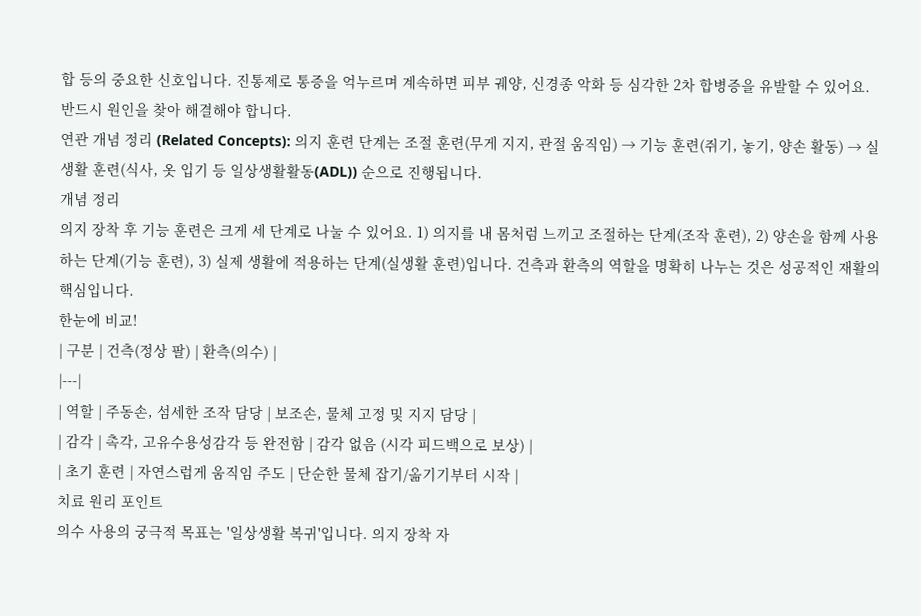합 등의 중요한 신호입니다. 진통제로 통증을 억누르며 계속하면 피부 궤양, 신경종 악화 등 심각한 2차 합병증을 유발할 수 있어요. 반드시 원인을 찾아 해결해야 합니다.
연관 개념 정리 (Related Concepts): 의지 훈련 단계는 조절 훈련(무게 지지, 관절 움직임) → 기능 훈련(쥐기, 놓기, 양손 활동) → 실생활 훈련(식사, 옷 입기 등 일상생활활동(ADL)) 순으로 진행됩니다.
개념 정리
의지 장착 후 기능 훈련은 크게 세 단계로 나눌 수 있어요. 1) 의지를 내 몸처럼 느끼고 조절하는 단계(조작 훈련), 2) 양손을 함께 사용하는 단계(기능 훈련), 3) 실제 생활에 적용하는 단계(실생활 훈련)입니다. 건측과 환측의 역할을 명확히 나누는 것은 성공적인 재활의 핵심입니다.
한눈에 비교!
| 구분 | 건측(정상 팔) | 환측(의수) |
|---|
| 역할 | 주동손, 섬세한 조작 담당 | 보조손, 물체 고정 및 지지 담당 |
| 감각 | 촉각, 고유수용성감각 등 완전함 | 감각 없음 (시각 피드백으로 보상) |
| 초기 훈련 | 자연스럽게 움직임 주도 | 단순한 물체 잡기/옮기기부터 시작 |
치료 원리 포인트
의수 사용의 궁극적 목표는 '일상생활 복귀'입니다. 의지 장착 자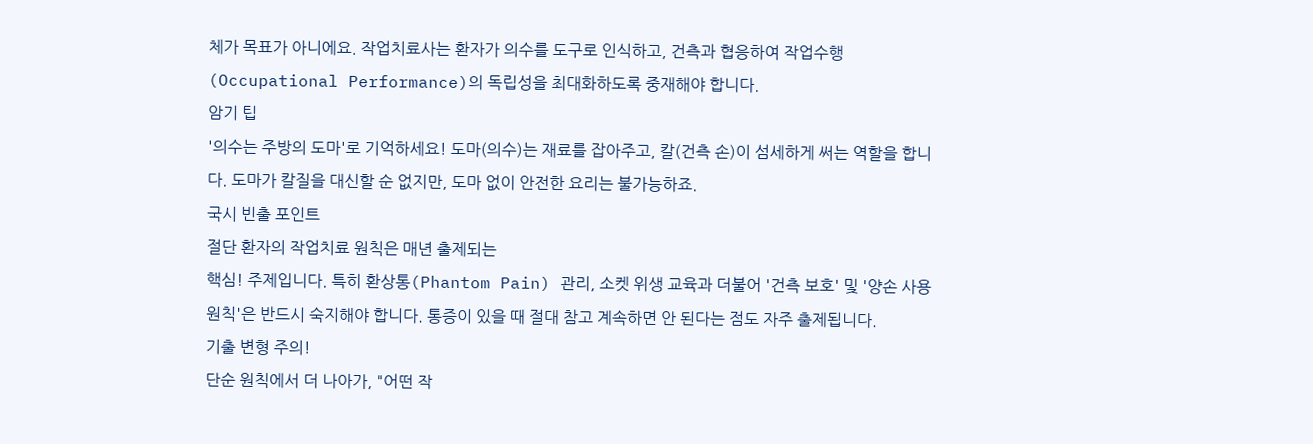체가 목표가 아니에요. 작업치료사는 환자가 의수를 도구로 인식하고, 건측과 협응하여 작업수행(Occupational Performance)의 독립성을 최대화하도록 중재해야 합니다.
암기 팁
'의수는 주방의 도마'로 기억하세요! 도마(의수)는 재료를 잡아주고, 칼(건측 손)이 섬세하게 써는 역할을 합니다. 도마가 칼질을 대신할 순 없지만, 도마 없이 안전한 요리는 불가능하죠.
국시 빈출 포인트
절단 환자의 작업치료 원칙은 매년 출제되는
핵심! 주제입니다. 특히 환상통(Phantom Pain) 관리, 소켓 위생 교육과 더불어 '건측 보호' 및 '양손 사용 원칙'은 반드시 숙지해야 합니다. 통증이 있을 때 절대 참고 계속하면 안 된다는 점도 자주 출제됩니다.
기출 변형 주의!
단순 원칙에서 더 나아가, "어떤 작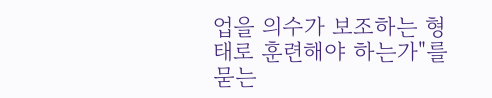업을 의수가 보조하는 형태로 훈련해야 하는가"를 묻는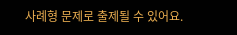사례형 문제로 출제될 수 있어요.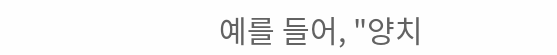예를 들어, "양치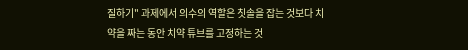질하기" 과제에서 의수의 역할은 칫솔을 잡는 것보다 치약을 짜는 동안 치약 튜브를 고정하는 것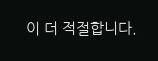이 더 적절합니다.